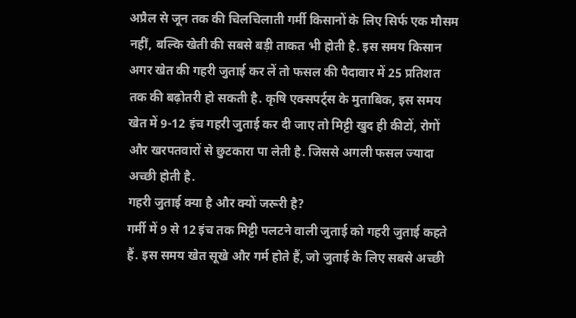अप्रैल से जून तक की चिलचिलाती गर्मी किसानों के लिए सिर्फ एक मौसम नहीं, बल्कि खेती की सबसे बड़ी ताकत भी होती है. इस समय किसान अगर खेत की गहरी जुताई कर लें तो फसल की पैदावार में 25 प्रतिशत तक की बढ़ोतरी हो सकती है. कृषि एक्सपर्ट्स के मुताबिक, इस समय खेत में 9-12 इंच गहरी जुताई कर दी जाए तो मिट्टी खुद ही कीटों, रोगों और खरपतवारों से छुटकारा पा लेती है. जिससे अगली फसल ज्यादा अच्छी होती है.
गहरी जुताई क्या है और क्यों जरूरी है?
गर्मी में 9 से 12 इंच तक मिट्टी पलटने वाली जुताई को गहरी जुताई कहते हैं. इस समय खेत सूखे और गर्म होते हैं, जो जुताई के लिए सबसे अच्छी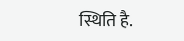स्थिति है.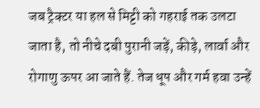जब ट्रैक्टर या हल से मिट्टी को गहराई तक उलटा जाता है, तो नीचे दबी पुरानी जड़ें, कीड़े, लार्वा और रोगाणु ऊपर आ जाते हैं. तेज धूप और गर्म हवा उन्हें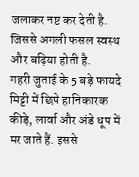जलाकर नष्ट कर देती है. जिससे अगली फसल स्वस्थ और बढ़िया होती है.
गहरी जुताई के 5 बड़े फायदे
मिट्टी में छिपे हानिकारक कीड़े, लार्वा और अंडे धूप में मर जाते हैं. इससे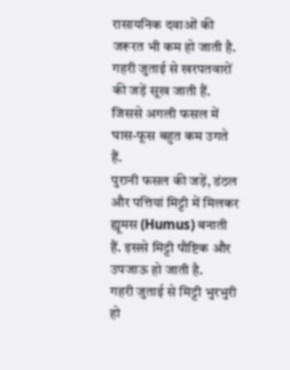रासायनिक दवाओं की जरूरत भी कम हो जाती है.
गहरी जुताई से खरपतवारों की जड़ें सूख जाती हैं. जिससे अगली फसल में घास-फूस बहुत कम उगते हैं.
पुरानी फसल की जड़ें, डंठल और पत्तियां मिट्टी में मिलकर ह्यूमस (Humus) बनाती हैं. इससे मिट्टी पौष्टिक और उपजाऊ हो जाती है.
गहरी जुताई से मिट्टी भुरभुरी हो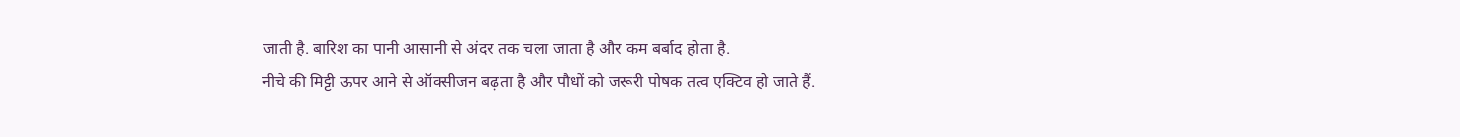जाती है. बारिश का पानी आसानी से अंदर तक चला जाता है और कम बर्बाद होता है.
नीचे की मिट्टी ऊपर आने से ऑक्सीजन बढ़ता है और पौधों को जरूरी पोषक तत्व एक्टिव हो जाते हैं.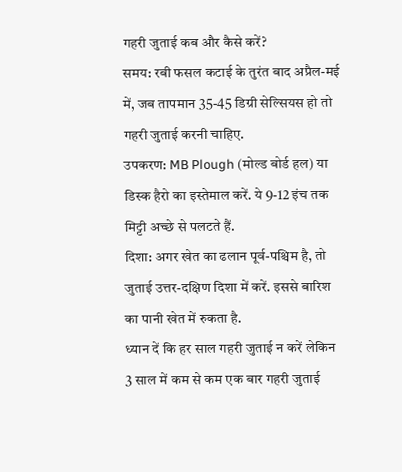गहरी जुताई कब और कैसे करें?
समय: रबी फसल कटाई के तुरंत बाद अप्रैल-मई में, जब तापमान 35-45 डिग्री सेल्सियस हो तो गहरी जुताई करनी चाहिए.
उपकरण: MB Plough (मोल्ड बोर्ड हल) या डिस्क हैरो का इस्तेमाल करें. ये 9-12 इंच तक मिट्टी अच्छे से पलटते हैं.
दिशा: अगर खेत का ढलान पूर्व-पश्चिम है, तो जुताई उत्तर-दक्षिण दिशा में करें. इससे बारिश का पानी खेत में रुकता है.
ध्यान दें कि हर साल गहरी जुताई न करें लेकिन 3 साल में कम से कम एक बार गहरी जुताई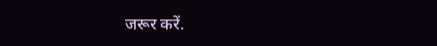जरूर करें.